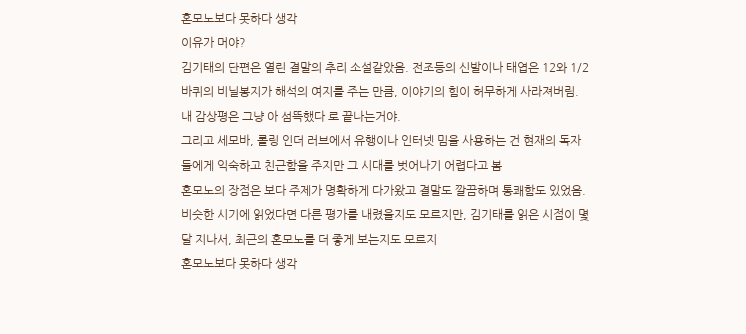혼모노보다 못하다 생각
이유가 머야?
김기태의 단편은 열린 결말의 추리 소설같았음. 전조등의 신발이나 태엽은 12와 1/2바퀴의 비닐봉지가 해석의 여지를 주는 만큼, 이야기의 힘이 허무하게 사라져버림. 내 감상평은 그냥 아 섬뜩했다 로 끝나는거야.
그리고 세모바, 롤링 인더 러브에서 유행이나 인터넷 밈을 사용하는 건 현재의 독자들에게 익숙하고 친근함을 주지만 그 시대를 벗어나기 어렵다고 봄
혼모노의 장점은 보다 주제가 명확하게 다가왔고 결말도 깔끔하며 통쾌함도 있었음. 비슷한 시기에 읽었다면 다른 평가를 내렸을지도 모르지만, 김기태를 읽은 시점이 몇 달 지나서, 최근의 혼모노를 더 좋게 보는지도 모르지
혼모노보다 못하다 생각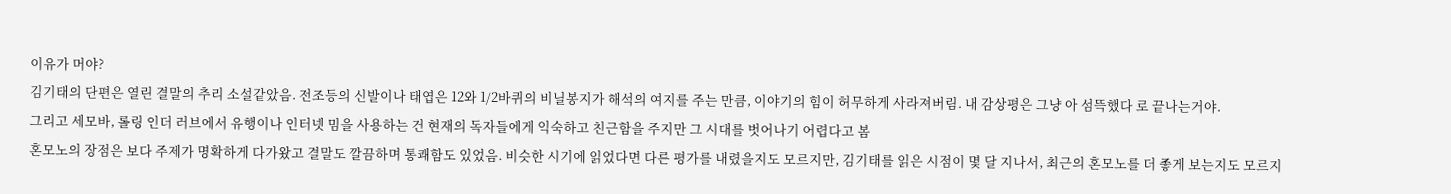이유가 머야?
김기태의 단편은 열린 결말의 추리 소설같았음. 전조등의 신발이나 태엽은 12와 1/2바퀴의 비닐봉지가 해석의 여지를 주는 만큼, 이야기의 힘이 허무하게 사라져버림. 내 감상평은 그냥 아 섬뜩했다 로 끝나는거야.
그리고 세모바, 롤링 인더 러브에서 유행이나 인터넷 밈을 사용하는 건 현재의 독자들에게 익숙하고 친근함을 주지만 그 시대를 벗어나기 어렵다고 봄
혼모노의 장점은 보다 주제가 명확하게 다가왔고 결말도 깔끔하며 통쾌함도 있었음. 비슷한 시기에 읽었다면 다른 평가를 내렸을지도 모르지만, 김기태를 읽은 시점이 몇 달 지나서, 최근의 혼모노를 더 좋게 보는지도 모르지